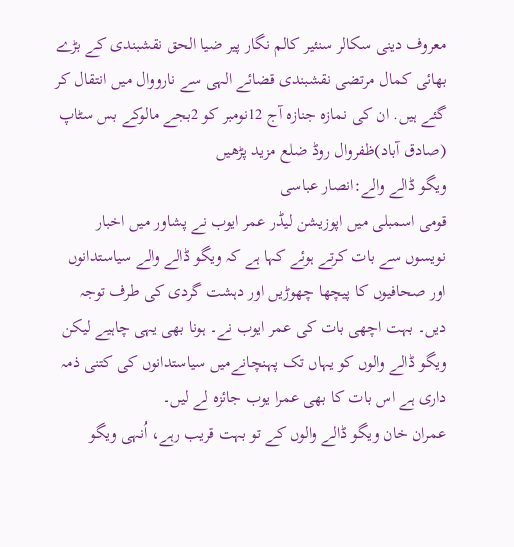معروف دینی سکالر سنئیر کالم نگار پیر ضیا الحق نقشبندی کے بڑے بھائی کمال مرتضی نقشبندی قضائے الہی سے نارووال میں انتقال کر گئے ہیں. ان کی نمازہ جنازہ آج 12نومبر کو 2بجے مالوکے بس سٹاپ (صادق آباد)ظفروال روڈ ضلع مزید پڑھیں
ویگو ڈالے والے:انصار عباسی
قومی اسمبلی میں اپوزیشن لیڈر عمر ایوب نے پشاور میں اخبار نویسوں سے بات کرتے ہوئے کہا ہے کہ ویگو ڈالے والے سیاستدانوں اور صحافیوں کا پیچھا چھوڑیں اور دہشت گردی کی طرف توجہ دیں۔ بہت اچھی بات کی عمر ایوب نے۔ ہونا بھی یہی چاہیے لیکن ویگو ڈالے والوں کو یہاں تک پہنچانےمیں سیاستدانوں کی کتنی ذمہ داری ہے اس بات کا بھی عمرا یوب جائزہ لے لیں۔
عمران خان ویگو ڈالے والوں کے تو بہت قریب رہے، اُنہی ویگو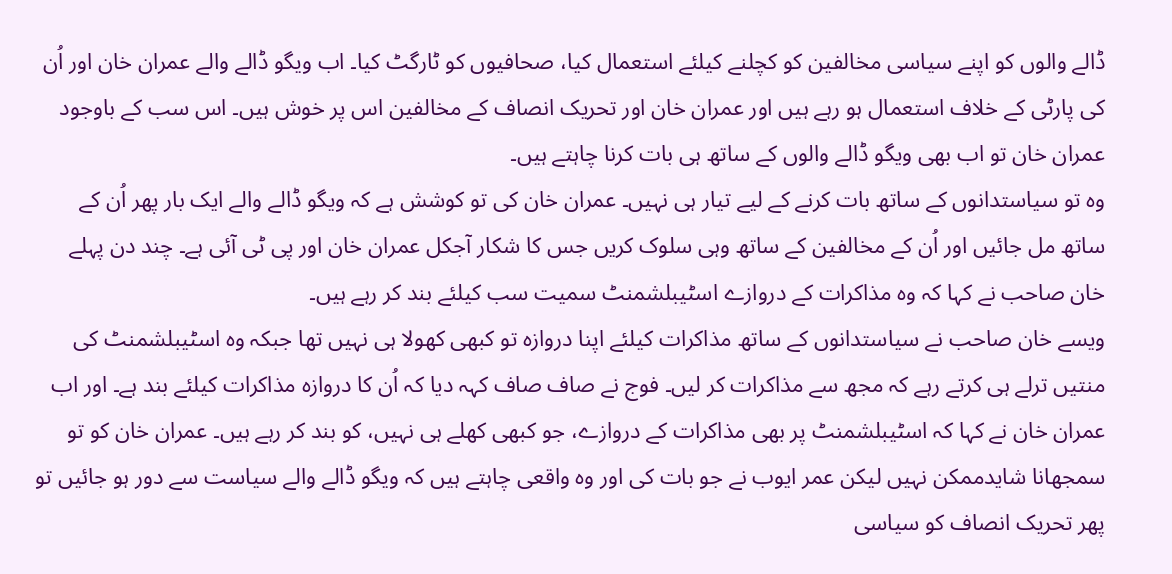ڈالے والوں کو اپنے سیاسی مخالفین کو کچلنے کیلئے استعمال کیا، صحافیوں کو ٹارگٹ کیا۔ اب ویگو ڈالے والے عمران خان اور اُن کی پارٹی کے خلاف استعمال ہو رہے ہیں اور عمران خان اور تحریک انصاف کے مخالفین اس پر خوش ہیں۔ اس سب کے باوجود عمران خان تو اب بھی ویگو ڈالے والوں کے ساتھ ہی بات کرنا چاہتے ہیں۔
وہ تو سیاستدانوں کے ساتھ بات کرنے کے لیے تیار ہی نہیں۔ عمران خان کی تو کوشش ہے کہ ویگو ڈالے والے ایک بار پھر اُن کے ساتھ مل جائیں اور اُن کے مخالفین کے ساتھ وہی سلوک کریں جس کا شکار آجکل عمران خان اور پی ٹی آئی ہے۔ چند دن پہلے خان صاحب نے کہا کہ وہ مذاکرات کے دروازے اسٹیبلشمنٹ سمیت سب کیلئے بند کر رہے ہیں۔
ویسے خان صاحب نے سیاستدانوں کے ساتھ مذاکرات کیلئے اپنا دروازہ تو کبھی کھولا ہی نہیں تھا جبکہ وہ اسٹیبلشمنٹ کی منتیں ترلے ہی کرتے رہے کہ مجھ سے مذاکرات کر لیں۔ فوج نے صاف صاف کہہ دیا کہ اُن کا دروازہ مذاکرات کیلئے بند ہے۔ اور اب عمران خان نے کہا کہ اسٹیبلشمنٹ پر بھی مذاکرات کے دروازے، جو کبھی کھلے ہی نہیں، کو بند کر رہے ہیں۔ عمران خان کو تو سمجھانا شایدممکن نہیں لیکن عمر ایوب نے جو بات کی اور وہ واقعی چاہتے ہیں کہ ویگو ڈالے والے سیاست سے دور ہو جائیں تو پھر تحریک انصاف کو سیاسی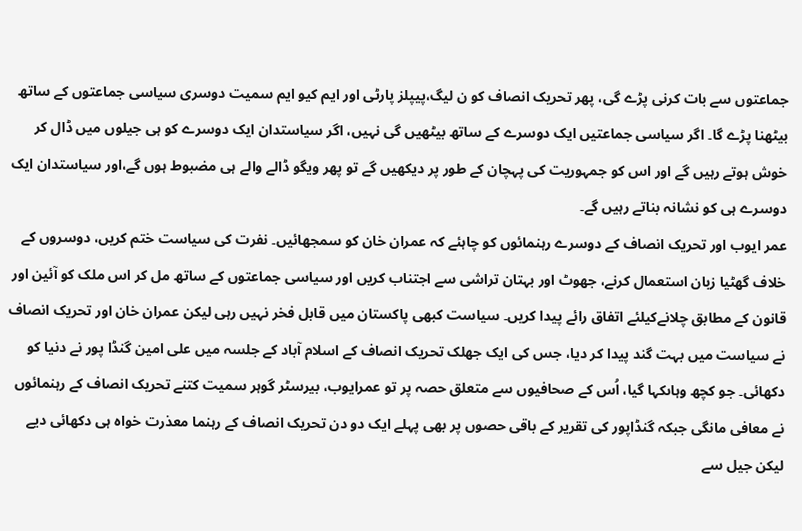جماعتوں سے بات کرنی پڑے گی، پھر تحریک انصاف کو ن لیگ،پیپلز پارٹی اور ایم کیو ایم سمیت دوسری سیاسی جماعتوں کے ساتھ بیٹھنا پڑے گا۔ اگر سیاسی جماعتیں ایک دوسرے کے ساتھ بیٹھیں گی نہیں، اگر سیاستدان ایک دوسرے کو ہی جیلوں میں ڈال کر خوش ہوتے رہیں گے اور اس کو جمہوریت کی پہچان کے طور پر دیکھیں گے تو پھر ویگو ڈالے والے ہی مضبوط ہوں گے،اور سیاستدان ایک دوسرے ہی کو نشانہ بناتے رہیں گے۔
عمر ایوب اور تحریک انصاف کے دوسرے رہنمائوں کو چاہئے کہ عمران خان کو سمجھائیں۔ نفرت کی سیاست ختم کریں، دوسروں کے خلاف گھٹیا زبان استعمال کرنے، جھوٹ اور بہتان تراشی سے اجتناب کریں اور سیاسی جماعتوں کے ساتھ مل کر اس ملک کو آئین اور قانون کے مطابق چلانےکیلئے اتفاق رائے پیدا کریں۔ سیاست کبھی پاکستان میں قابل فخر نہیں رہی لیکن عمران خان اور تحریک انصاف نے سیاست میں بہت گند پیدا کر دیا، جس کی ایک جھلک تحریک انصاف کے اسلام آباد کے جلسہ میں علی امین گنڈا پور نے دنیا کو دکھائی۔ جو کچھ وہاںکہا گیا، اُس کے صحافیوں سے متعلق حصہ پر تو عمرایوب، بیرسٹر گوہر سمیت کتنے تحریک انصاف کے رہنمائوں نے معافی مانگی جبکہ گنڈاپور کی تقریر کے باقی حصوں پر بھی پہلے ایک دو دن تحریک انصاف کے رہنما معذرت خواہ ہی دکھائی دیے لیکن جیل سے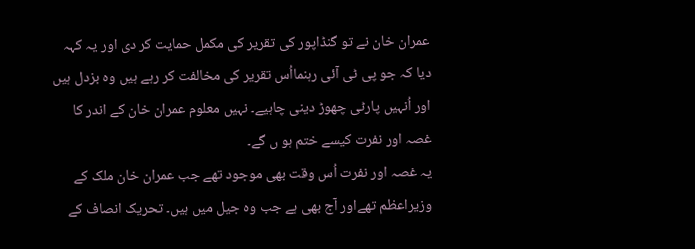عمران خان نے تو گنڈاپور کی تقریر کی مکمل حمایت کر دی اور یہ کہہ دیا کہ جو پی ٹی آئی رہنمااُس تقریر کی مخالفت کر رہے ہیں وہ بزدل ہیں اور اُنہیں پارٹی چھوڑ دینی چاہیے۔ نہیں معلوم عمران خان کے اندر کا غصہ اور نفرت کیسے ختم ہو ں گے۔
یہ غصہ اور نفرت اُس وقت بھی موجود تھے جب عمران خان ملک کے وزیراعظم تھےاور آج بھی ہے جب وہ جیل میں ہیں۔ تحریک انصاف کے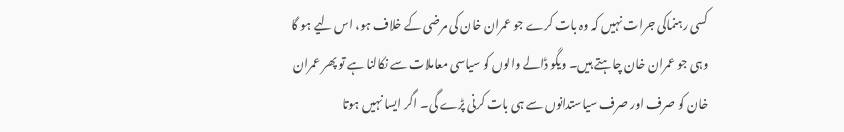کسی رہنماکی جرات نہیں کہ وہ بات کرے جو عمران خان کی مرضی کے خلاف ہو، اس لیے ہو گا وہی جو عمران خان چاہتے ہیں۔ ویگو ڈالے والوں کو سیاسی معاملات سے نکالنا ہے تو پھر عمران خان کو صرف اور صرف سیاستدانوں سے ہی بات کرنی پڑے گی۔ اگر ایسا نہیں ہوتا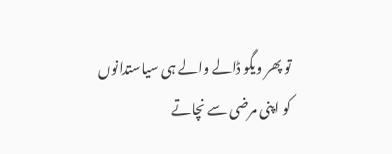تو پھر ویگو ڈالے والے ہی سیاستدانوں کو اپنی مرضی سے نچاتے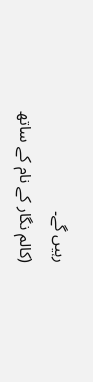رہیں گے۔
(کالم نگار کے نام کے ساتھ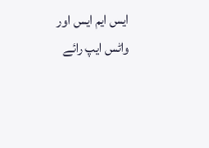ایس ایم ایس اور واٹس ایپ رائے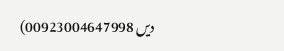دیں 00923004647998)